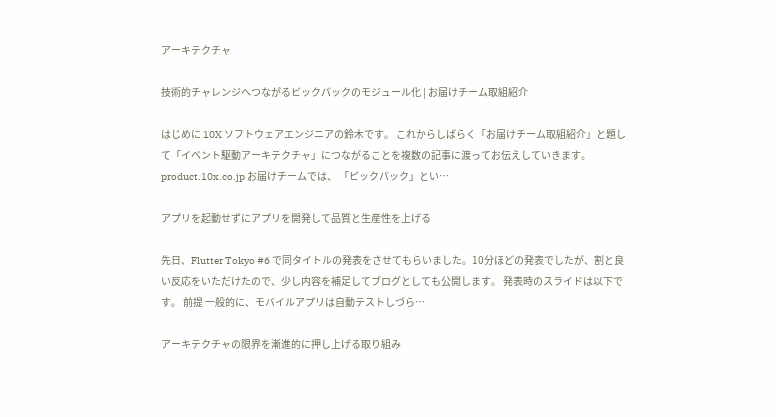アーキテクチャ

技術的チャレンジへつながるピックパックのモジュール化 | お届けチーム取組紹介

はじめに 10X ソフトウェアエンジニアの鈴木です。 これからしばらく「お届けチーム取組紹介」と題して「イベント駆動アーキテクチャ」につながることを複数の記事に渡ってお伝えしていきます。 product.10x.co.jp お届けチームでは、 「ピックパック」とい…

アプリを起動せずにアプリを開発して品質と生産性を上げる

先日、Flutter Tokyo #6 で同タイトルの発表をさせてもらいました。10分ほどの発表でしたが、割と良い反応をいただけたので、少し内容を補足してブログとしても公開します。 発表時のスライドは以下です。 前提 一般的に、モバイルアプリは自動テストしづら…

アーキテクチャの限界を漸進的に押し上げる取り組み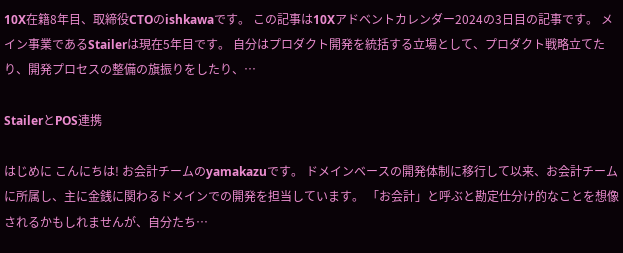10X在籍8年目、取締役CTOのishkawaです。 この記事は10Xアドベントカレンダー2024の3日目の記事です。 メイン事業であるStailerは現在5年目です。 自分はプロダクト開発を統括する立場として、プロダクト戦略立てたり、開発プロセスの整備の旗振りをしたり、…

StailerとPOS連携

はじめに こんにちは! お会計チームのyamakazuです。 ドメインベースの開発体制に移行して以来、お会計チームに所属し、主に金銭に関わるドメインでの開発を担当しています。 「お会計」と呼ぶと勘定仕分け的なことを想像されるかもしれませんが、自分たち…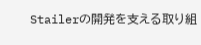Stailerの開発を支える取り組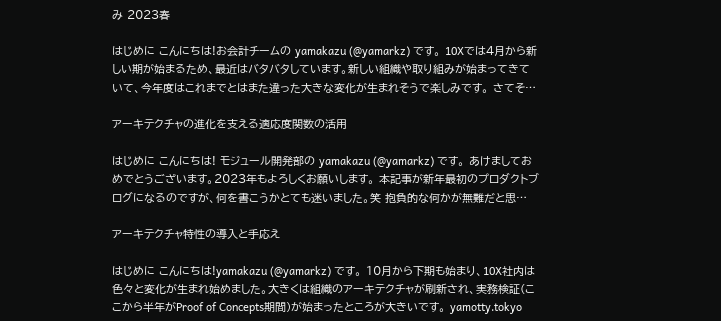み 2023春

はじめに こんにちは!お会計チームの yamakazu (@yamarkz) です。 10Xでは4月から新しい期が始まるため、最近はバタバタしています。新しい組織や取り組みが始まってきていて、今年度はこれまでとはまた違った大きな変化が生まれそうで楽しみです。 さてそ…

アーキテクチャの進化を支える適応度関数の活用

はじめに こんにちは! モジュール開発部の yamakazu (@yamarkz) です。 あけましておめでとうございます。2023年もよろしくお願いします。 本記事が新年最初のプロダクトブログになるのですが、何を書こうかとても迷いました。笑 抱負的な何かが無難だと思…

アーキテクチャ特性の導入と手応え

はじめに こんにちは!yamakazu (@yamarkz) です。 10月から下期も始まり、10X社内は色々と変化が生まれ始めました。大きくは組織のアーキテクチャが刷新され、実務検証(ここから半年がProof of Concepts期間)が始まったところが大きいです。 yamotty.tokyo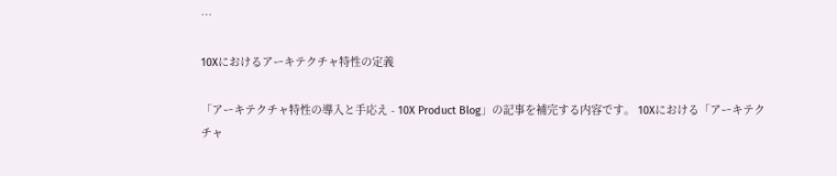…

10Xにおけるアーキテクチャ特性の定義

「アーキテクチャ特性の導入と手応え - 10X Product Blog」の記事を補完する内容です。 10Xにおける「アーキテクチャ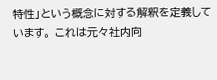特性」という概念に対する解釈を定義しています。 これは元々社内向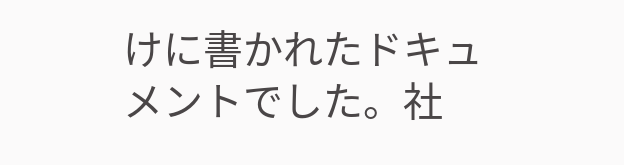けに書かれたドキュメントでした。社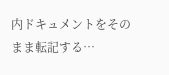内ドキュメントをそのまま転記する…